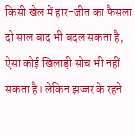किसी खेल में हार-जीत का फैसला दो साल बाद भी बदल सकता है, ऐसा कोई खिलाड़ी सोच भी नहीं सकता है। लेकिन झज्जर के रहने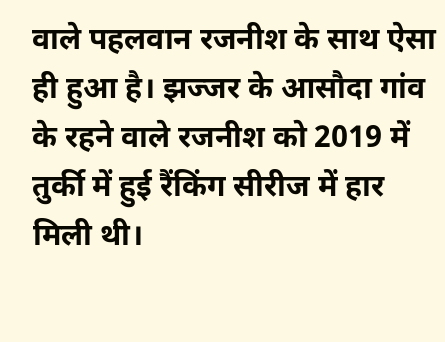वाले पहलवान रजनीश के साथ ऐसा ही हुआ है। झज्जर के आसौदा गांव के रहने वाले रजनीश को 2019 में तुर्की में हुई रैंकिंग सीरीज में हार मिली थी।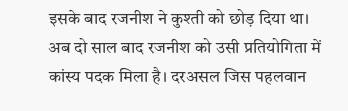इसके बाद रजनीश ने कुश्ती को छोड़ दिया था। अब दो साल बाद रजनीश को उसी प्रतियोगिता में कांस्य पदक मिला है। दरअसल जिस पहलवान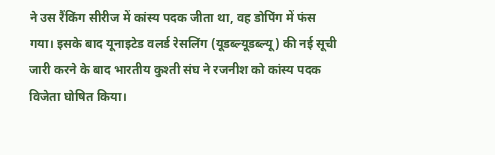ने उस रैंकिंग सीरीज में कांस्य पदक जीता था, वह डोपिंग में फंस गया। इसके बाद यूनाइटेड वलर्ड रेसलिंग (यूडब्ल्यूडब्ल्यू) की नई सूची जारी करने के बाद भारतीय कुश्ती संघ ने रजनीश को कांस्य पदक विजेता घोषित किया।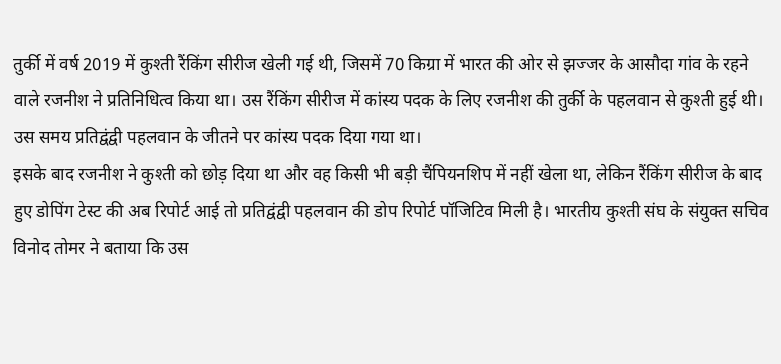तुर्की में वर्ष 2019 में कुश्ती रैंकिंग सीरीज खेली गई थी, जिसमें 70 किग्रा में भारत की ओर से झज्जर के आसौदा गांव के रहने वाले रजनीश ने प्रतिनिधित्व किया था। उस रैंकिंग सीरीज में कांस्य पदक के लिए रजनीश की तुर्की के पहलवान से कुश्ती हुई थी। उस समय प्रतिद्वंद्वी पहलवान के जीतने पर कांस्य पदक दिया गया था।
इसके बाद रजनीश ने कुश्ती को छोड़ दिया था और वह किसी भी बड़ी चैंपियनशिप में नहीं खेला था, लेकिन रैंकिंग सीरीज के बाद हुए डोपिंग टेस्ट की अब रिपोर्ट आई तो प्रतिद्वंद्वी पहलवान की डोप रिपोर्ट पॉजिटिव मिली है। भारतीय कुश्ती संघ के संयुक्त सचिव विनोद तोमर ने बताया कि उस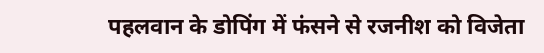पहलवान के डोपिंग में फंसने से रजनीश को विजेता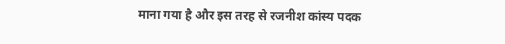माना गया है और इस तरह से रजनीश कांस्य पदक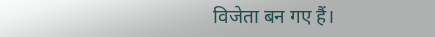विजेता बन गए हैं।